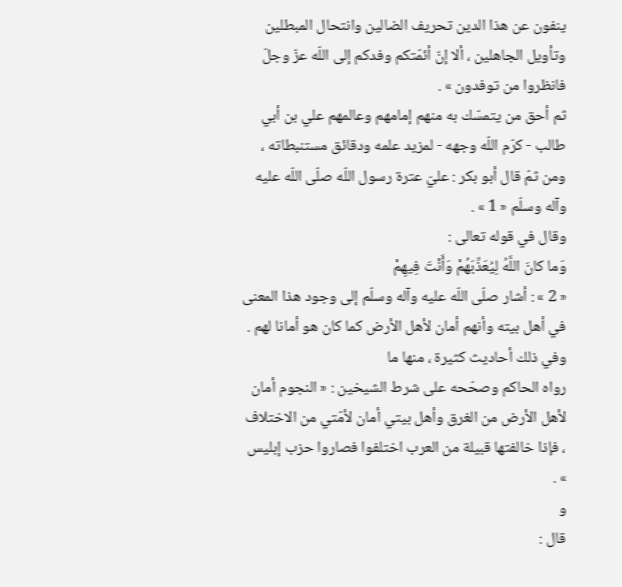ينفون عن هذا الدين تحريف الضالين وانتحال المبطلين وتأويل الجاهلين ، ألا إنّ أئمّتكم وفدكم إلى اللّه عزّ وجلّ فانظروا من توفدون » .
ثم أحق من يتمسّك به منهم إمامهم وعالمهم علي بن أبي طالب - كرّم اللّه وجهه - لمزيد علمه ودقائق مستنبطاته ، ومن ثمّ قال أبو بكر : عليّ عترة رسول اللّه صلّى اللّه عليه وآله وسلّم « 1 » .
وقال في قوله تعالى :
وَما كانَ اللَّهُ لِيُعَذِّبَهُمْ وَأَنْتَ فِيهِمْ
« 2 » : أشار صلّى اللّه عليه وآله وسلّم إلى وجود هذا المعنى في أهل بيته وأنهم أمان لأهل الأرض كما كان هو أمانا لهم .
وفي ذلك أحاديث كثيرة ، منها ما
رواه الحاكم وصحّحه على شرط الشيخين : « النجوم أمان لأهل الأرض من الغرق وأهل بيتي أمان لأمّتي من الاختلاف ، فإذا خالفتها قبيلة من العرب اختلفوا فصاروا حزب إبليس » .
و
قال :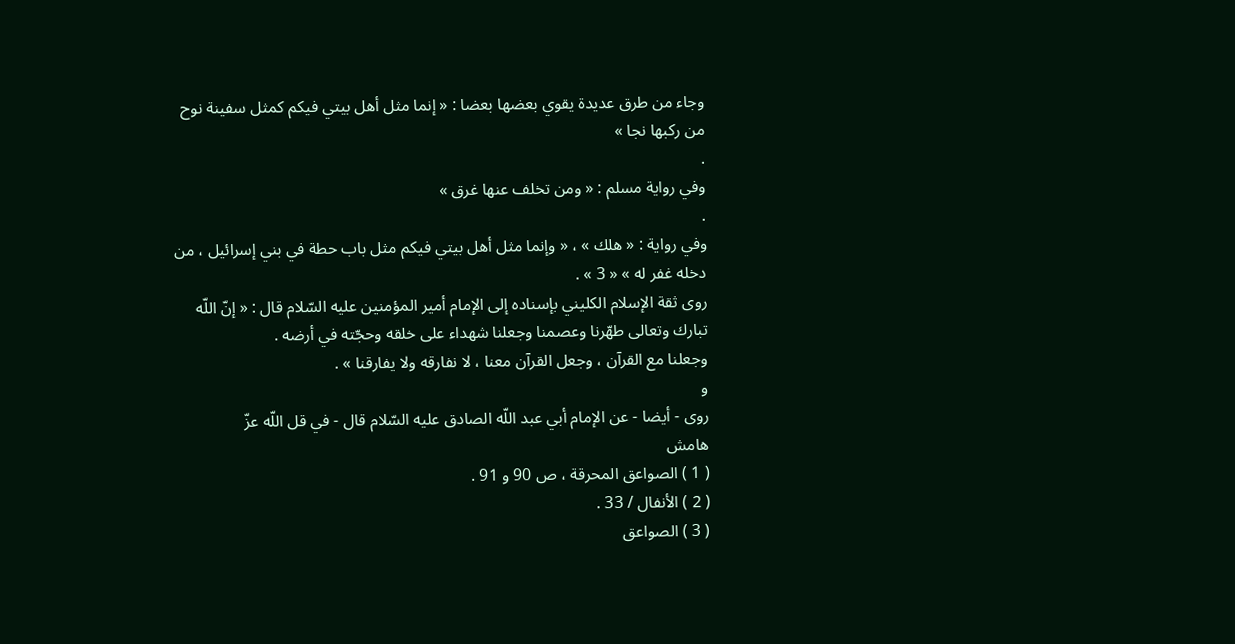وجاء من طرق عديدة يقوي بعضها بعضا : « إنما مثل أهل بيتي فيكم كمثل سفينة نوح من ركبها نجا »
.
وفي رواية مسلم : « ومن تخلف عنها غرق »
.
وفي رواية : « هلك » ، « وإنما مثل أهل بيتي فيكم مثل باب حطة في بني إسرائيل ، من دخله غفر له » « 3 » .
روى ثقة الإسلام الكليني بإسناده إلى الإمام أمير المؤمنين عليه السّلام قال : « إنّ اللّه تبارك وتعالى طهّرنا وعصمنا وجعلنا شهداء على خلقه وحجّته في أرضه .
وجعلنا مع القرآن ، وجعل القرآن معنا ، لا نفارقه ولا يفارقنا » .
و
روى - أيضا - عن الإمام أبي عبد اللّه الصادق عليه السّلام قال - في قل اللّه عزّ
هامش
( 1 ) الصواعق المحرقة ، ص 90 و 91 .
( 2 ) الأنفال / 33 .
( 3 ) الصواعق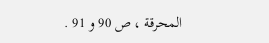المحرقة ، ص 90 و 91 .